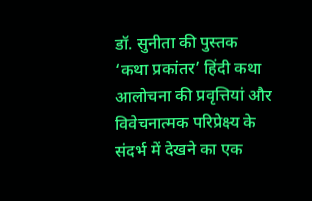डॉ. सुनीता की पुस्तक ‘कथा प्रकांतर’ हिंदी कथा आलोचना की प्रवृत्तियां और विवेचनात्मक परिप्रेक्ष्य के संदर्भ में देखने का एक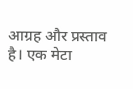आग्रह और प्रस्ताव है। एक मेटा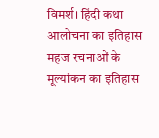विमर्श। हिंदी कथा आलोचना का इतिहास महज रचनाओं के मूल्यांकन का इतिहास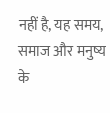नहीं है, यह समय, समाज और मनुष्य के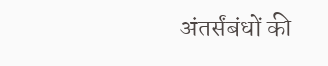अंतर्संबंधों की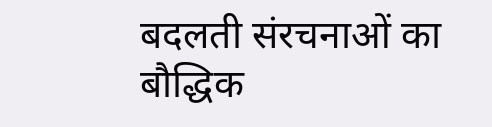बदलती संरचनाओं का बौद्धिक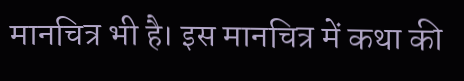मानचित्र भी है। इस मानचित्र में कथा की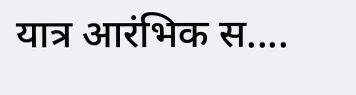यात्र आरंभिक स....